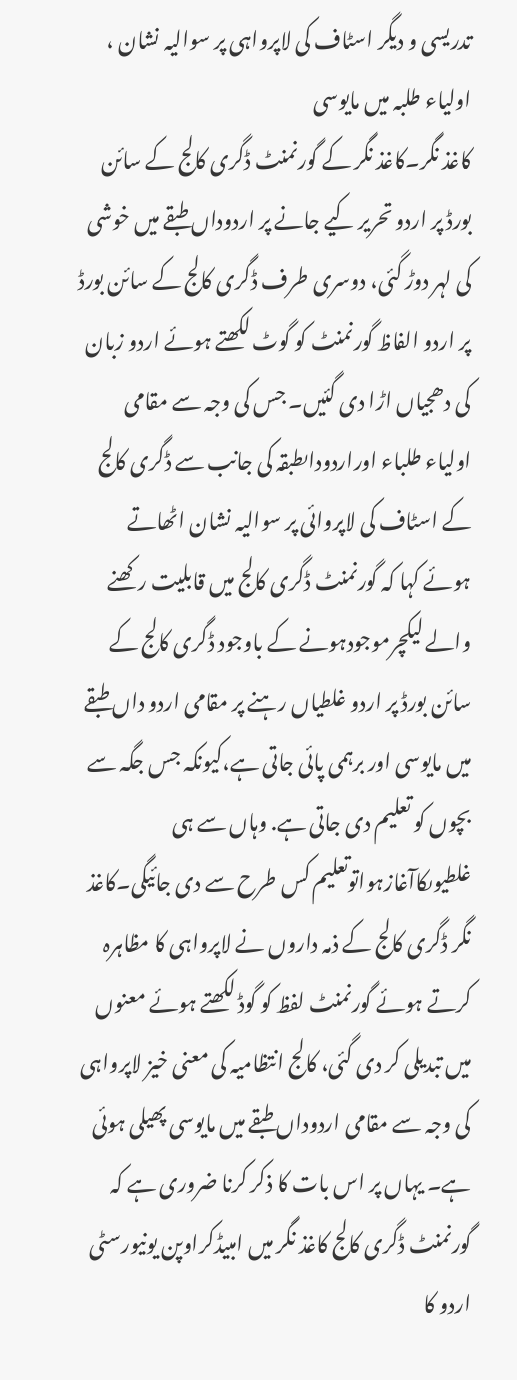تدریسی و دیگر اسٹاف کی لاپرواہی پر سوالیہ نشان ، اولیاء طلبہ میں مایوسی
کاغذ نگر۔کاغذ نگر کے گورنمنٹ ڈگری کالج کے سائن بورڈ پر اردو تحریر کیے جانے پر اردوداں طبقے میں خوشی کی لہر دوڑ گئی، دوسری طرف ڈگری کالج کے سائن بورڈ پر اردو الفاظ گورنمنٹ کو گوٹ لکھتے ہوئے اردو زبان کی دھجیاں اڑا دی گئیں۔ جس کی وجہ سے مقامی اولیاء طلباء اوراردوداںطبقہ کی جانب سے ڈگری کالج کے اسٹاف کی لاپروائی پر سوالیہ نشان اٹھاتے ہوئے کہا کہ گورنمنٹ ڈگری کالج میں قابلیت رکھنے والے لیکچرموجودہونے کے باوجود ڈگری کالج کے سائن بورڈ پر اردو غلطیاں رہنے پر مقامی اردو داں طبقے میں مایوسی اور برہمی پائی جاتی ہے،کیونکہ جس جگہ سے بچوں کو تعلیم دی جاتی ہے. وہاں سے ہی غلطیوںکاآغازہواتوتعلیم کس طرح سے دی جائیگی۔کاغذ نگر ڈگری کالج کے ذمہ داروں نے لاپرواہی کا مظاہرہ کرتے ہوئے گورنمنٹ لفظ کو گوڈ لکھتے ہوئے معنوں میں تبدیلی کر دی گئی، کالج انتظامیہ کی معنی خیز لاپرواہی کی وجہ سے مقامی اردوداں طبقے میں مایوسی پھیلی ہوئی ہے۔ یہاں پر اس بات کا ذکر کرنا ضروری ہے کہ گورنمنٹ ڈگری کالج کاغذ نگر میں امبیڈکراوپن یونیورسٹی اردو کا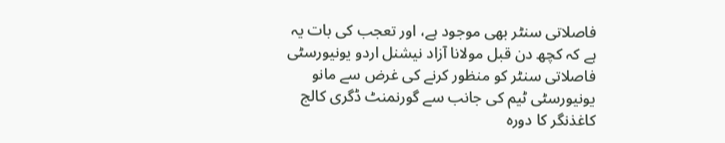فاصلاتی سنٹر بھی موجود ہے، اور تعجب کی بات یہ ہے کہ کچھ دن قبل مولانا آزاد نیشنل اردو یونیورسٹی فاصلاتی سنٹر کو منظور کرنے کی غرض سے مانو یونیورسٹی ٹیم کی جانب سے گورنمنٹ ڈگری کالج کاغذنگر کا دورہ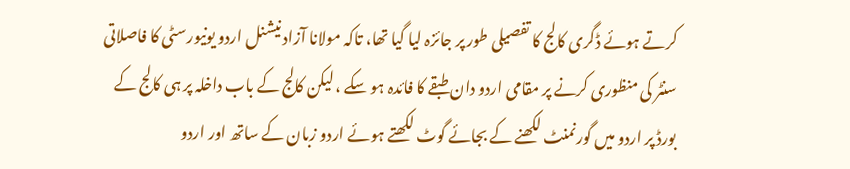کرتے ہوئے ڈگری کالج کا تفصیلی طور پر جائزہ لیا گیا تھا، تاکہ مولانا آزاد نیشنل اردو یونیورسٹی کا فاصلاتی سنٹر کی منظوری کرنے پر مقامی اردو دان طبقے کا فائدہ ہو سکے ، لیکن کالج کے باب داخلہ پر ہی کالج کے بورڈ پر اردو میں گورنمنٹ لکھنے کے بجائے گوٹ لکھتے ہوئے اردو زبان کے ساتھ اور اردو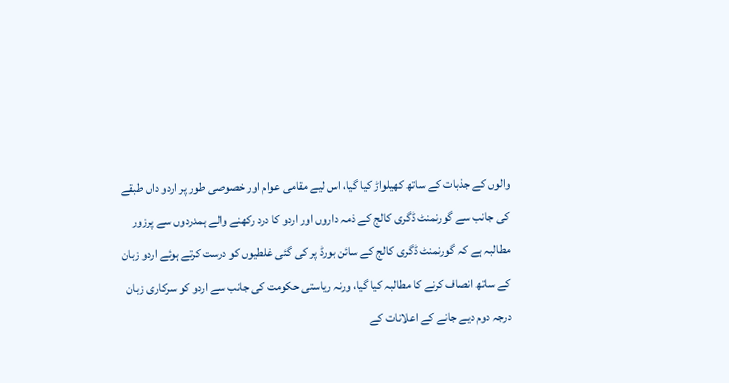والوں کے جذبات کے ساتھ کھیلواڑ کیا گیا، اس لیے مقامی عوام اور خصوصی طور پر اردو داں طبقے کی جانب سے گورنمنٹ ڈگری کالج کے ذمہ داروں اور اردو کا درد رکھنے والے ہمدردوں سے پرزور مطالبہ ہے کہ گورنمنٹ ڈگری کالج کے سائن بورڈ پر کی گئی غلطیوں کو درست کرتے ہوئے اردو زبان کے ساتھ انصاف کرنے کا مطالبہ کیا گیا، ورنہ ریاستی حکومت کی جانب سے اردو کو سرکاری زبان درجہ دوم دیے جانے کے اعلانات کے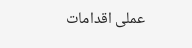عملی اقدامات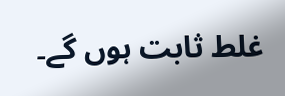غلط ثابت ہوں گے۔